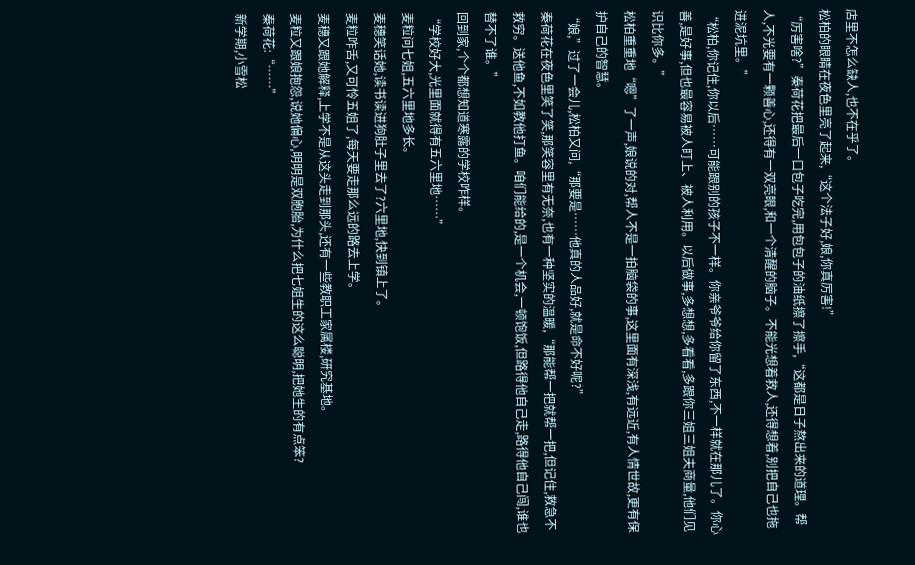店里不怎么缺人,也不在乎了。
松柏的眼睛在夜色里亮了起来,“这个法子好,娘,你真厉害!”
“厉害啥?”秦荷花把最后一口包子吃完,用包包子的油纸擦了擦手,“这都是日子熬出来的道理。帮人,不光要有一颗善心,还得有一双亮眼,和一个清醒的脑子。不能光想着救人,还得想着,别把自己也拖进泥坑里。”
“松柏,你记住,你以后……可能跟别的孩子不一样。你亲爷爷给你留了东西,不一样就在那儿了。你心善,是好事,但也最容易被人盯上、被人利用。以后做事,多想想,多看看,多跟你三姐三姐夫商量,他们见识比你多。”
松柏重重地“嗯”了一声,娘说的对,帮人不是一拍脑袋的事,这里面有深浅,有远近,有人情世故,更有保护自己的智慧。
“娘,”过了一会儿,松柏又问,“那要是……他真的人品好,就是命不好呢?”
秦荷花在夜色里笑了笑,那笑容里有无奈,也有一种坚实的温暖,“那能帮一把就帮一把,但记住,救急不救穷。送他鱼,不如教他打鱼。咱们能给的,是一个机会,一顿饱饭,但路得他自己走,路得他自己闯,谁也替不了谁。”
回到家,个个都想知道寒露的学校咋样。
“学校好大,光里面就得有五六里地……”
麦粒问七姐,五六里地多长。
麦穗笑话她,读书读进狗肚子里去了?六里地,快到镇上了。
麦粒咋舌,又可怜五姐了,每天要走那么远的路去上学。
麦穗又跟她解释,上学不是从这头走到那头,还有一些教职工家属楼,研究基地。
麦粒又跟娘抱怨,说她偏心,明明是双胞胎,为什么把七姐生的这么聪明,把她生的有点笨?
秦荷花:“……”
新学期,小雪松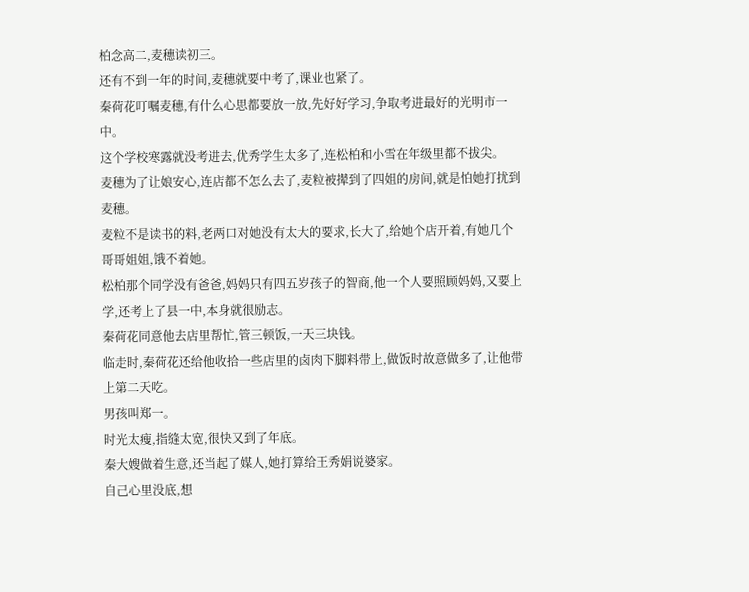柏念高二,麦穗读初三。
还有不到一年的时间,麦穗就要中考了,课业也紧了。
秦荷花叮嘱麦穗,有什么心思都要放一放,先好好学习,争取考进最好的光明市一中。
这个学校寒露就没考进去,优秀学生太多了,连松柏和小雪在年级里都不拔尖。
麦穗为了让娘安心,连店都不怎么去了,麦粒被撵到了四姐的房间,就是怕她打扰到麦穗。
麦粒不是读书的料,老两口对她没有太大的要求,长大了,给她个店开着,有她几个哥哥姐姐,饿不着她。
松柏那个同学没有爸爸,妈妈只有四五岁孩子的智商,他一个人要照顾妈妈,又要上学,还考上了县一中,本身就很励志。
秦荷花同意他去店里帮忙,管三顿饭,一天三块钱。
临走时,秦荷花还给他收拾一些店里的卤肉下脚料带上,做饭时故意做多了,让他带上第二天吃。
男孩叫郑一。
时光太瘦,指缝太宽,很快又到了年底。
秦大嫂做着生意,还当起了媒人,她打算给王秀娟说婆家。
自己心里没底,想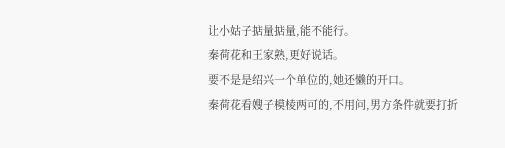让小姑子掂量掂量,能不能行。
秦荷花和王家熟,更好说话。
要不是是绍兴一个单位的,她还懒的开口。
秦荷花看嫂子模棱两可的,不用问,男方条件就要打折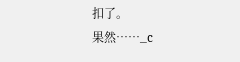扣了。
果然……_c